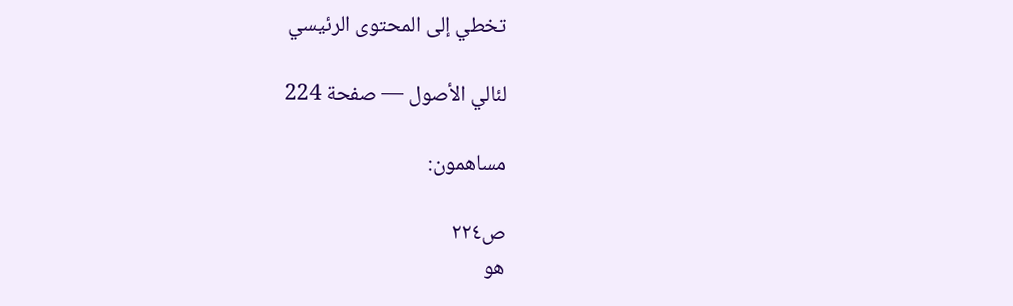تخطي إلى المحتوى الرئيسي

لئالي الأصول — صفحة 224

مساهمون:

ص٢٢٤
هو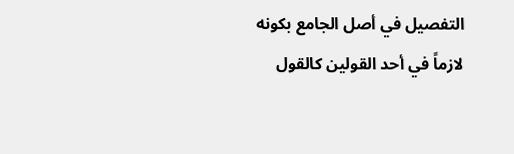التفصيل في أصل الجامع بكونه لازماً في أحد القولين كالقول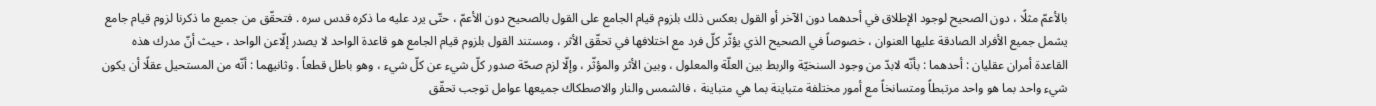بالأعمّ مثلًا ، دون الصحيح لوجود الإطلاق في أحدهما دون الآخر أو القول بعكس ذلك بلزوم قيام الجامع على القول بالصحيح دون الأعمّ ، حتّى يرد عليه ما ذكره قدس سره . فتحقّق من جميع ما ذكرنا لزوم قيام جامع يشمل جميع الأفراد الصادقة عليها العنوان ، خصوصاً في الصحيح الذي يؤثّر كلّ فرد مع اختلافها في تحقّق الأثر ، ومستند القول بلزوم قيام الجامع هو قاعدة الواحد لا يصدر إلّاعن الواحد ، حيث أنّ مدرك هذه القاعدة أمران عقليان : أحدهما : بأنّه لابدّ من وجود السنخيّة والربط بين العلّة والمعلول ، وبين الأثر والمؤثّر ، وإلّا لزم صحّة صدور كلّ شيء عن كلّ شيء ، وهو باطل قطعاً . وثانيهما : أنّه من المستحيل عقلًا أن يكون شيء واحد بما هو واحد مرتبطاً ومتسانخاً مع أمور مختلفة متباينة بما هي متباينة ، فالشمس والنار والاصطكاك جميعها عوامل توجب تحقّق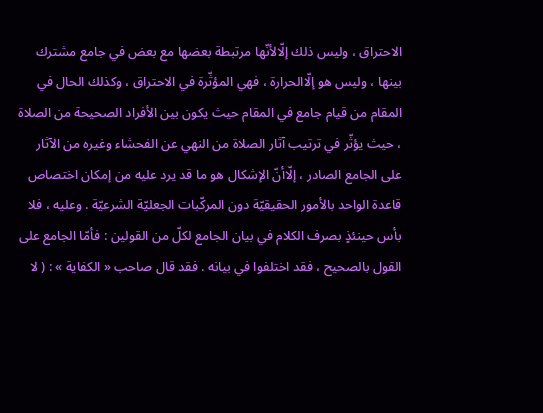الاحتراق ، وليس ذلك إلّالأنّها مرتبطة بعضها مع بعض في جامع مشترك بينها ، وليس هو إلّاالحرارة ، فهي المؤثّرة في الاحتراق ، وكذلك الحال في المقام من قيام جامع في المقام حيث يكون بين الأفراد الصحيحة من الصلاة ، حيث يؤثّر في ترتيب آثار الصلاة من النهي عن الفحشاء وغيره من الآثار على الجامع الصادر ، إلّاأنّ الإشكال هو ما قد يرد عليه من إمكان اختصاص قاعدة الواحد بالأمور الحقيقيّة دون المركّبات الجعليّة الشرعيّة . وعليه ، فلا بأس حينئذٍ بصرف الكلام في بيان الجامع لكلّ من القولين : فأمّا الجامع على القول بالصحيح ، فقد اختلفوا في بيانه . فقد قال صاحب « الكفاية » : ( لا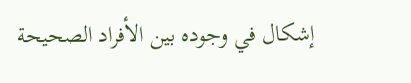إشكال في وجوده بين الأفراد الصحيحة